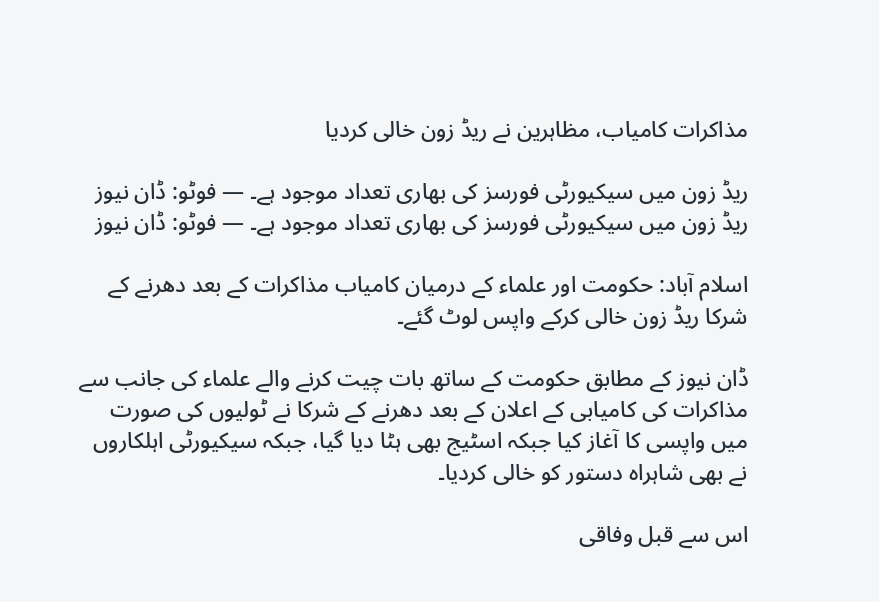مذاکرات کامیاب، مظاہرین نے ریڈ زون خالی کردیا

ریڈ زون میں سیکیورٹی فورسز کی بھاری تعداد موجود ہے۔ — فوٹو: ڈان نیوز
ریڈ زون میں سیکیورٹی فورسز کی بھاری تعداد موجود ہے۔ — فوٹو: ڈان نیوز

اسلام آباد: حکومت اور علماء کے درمیان کامیاب مذاکرات کے بعد دھرنے کے شرکا ریڈ زون خالی کرکے واپس لوٹ گئے۔

ڈان نیوز کے مطابق حکومت کے ساتھ بات چیت کرنے والے علماء کی جانب سے مذاکرات کی کامیابی کے اعلان کے بعد دھرنے کے شرکا نے ٹولیوں کی صورت میں واپسی کا آغاز کیا جبکہ اسٹیج بھی ہٹا دیا گیا، جبکہ سیکیورٹی اہلکاروں نے بھی شاہراہ دستور کو خالی کردیا۔

اس سے قبل وفاقی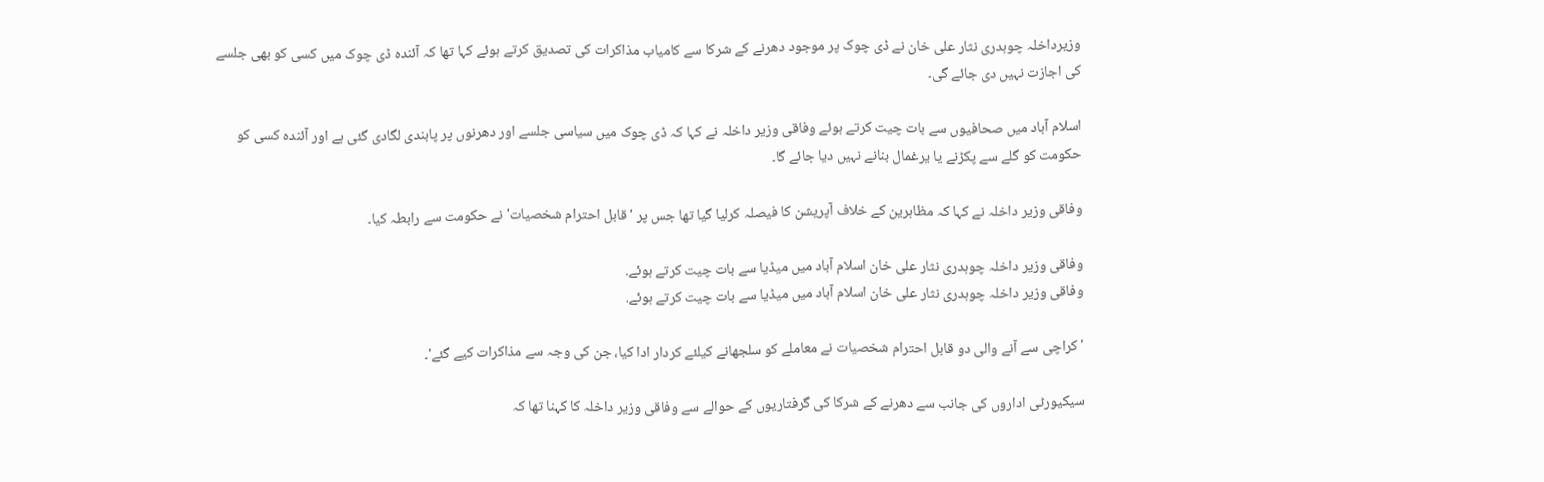وزیرداخلہ چوہدری نثار علی خان نے ڈی چوک پر موجود دھرنے کے شرکا سے کامیاب مذاکرات کی تصدیق کرتے ہوئے کہا تھا کہ آئندہ ڈی چوک میں کسی کو بھی جلسے کی اجازت نہیں دی جائے گی۔

اسلام آباد میں صحافیوں سے بات چیت کرتے ہوئے وفاقی وزیر داخلہ نے کہا کہ ڈی چوک میں سیاسی جلسے اور دھرنوں پر پابندی لگادی گئی ہے اور آئندہ کسی کو حکومت کو گلے سے پکڑنے یا یرغمال بنانے نہیں دیا جائے گا۔

وفاقی وزیر داخلہ نے کہا کہ مظاہرین کے خلاف آپریشن کا فیصلہ کرلیا گیا تھا جس پر 'قابل احترام شخصیات' نے حکومت سے رابطہ کیا۔

وفاقی وزیر داخلہ چوہدری نثار علی خان اسلام آباد میں میڈیا سے بات چیت کرتے ہوئے.
وفاقی وزیر داخلہ چوہدری نثار علی خان اسلام آباد میں میڈیا سے بات چیت کرتے ہوئے.

'کراچی سے آنے والی دو قابل احترام شخصیات نے معاملے کو سلجھانے کیلئے کردار ادا کیا، جن کی وجہ سے مذاکرات کیے گئے'۔

سیکیورٹی اداروں کی جانب سے دھرنے کے شرکا کی گرفتاریوں کے حوالے سے وفاقی وزیر داخلہ کا کہنا تھا کہ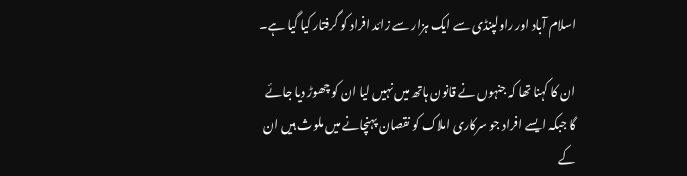اسلام آباد اور راولپنڈی سے ایک ہزار سے زائد افراد کو گرفتار کیا گیا ہے۔

ان کا کہنا تھا کہ جنہوں نے قانون ہاتھ میں نہیں لیا ان کو چھوڑ دیا جائے گا جبکہ ایسے افراد جو سرکاری املاک کو نقصان پہنچانے میں ملوث ہیں ان کے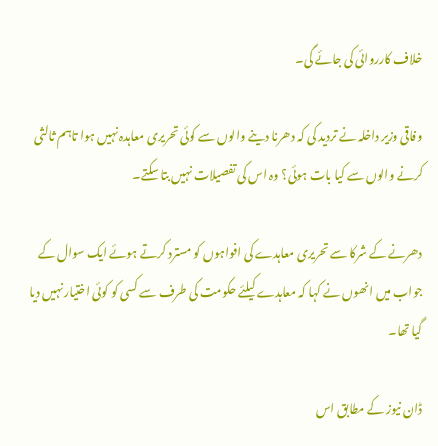خلاف کارروائی کی جائے گی۔

وفاقی وزیر داخلہ نے تردید کی کہ دھرنا دینے والوں سے کوئی تحریری معاہدہ نہیں ہوا تاہم ثالثی کرنے والوں سے کیا بات ہوئی؟ وہ اس کی تفصیلات نہیں بتا سکتے۔

دھرنے کے شرکا سے تحریری معاہدے کی افواہوں کو مسترد کرتے ہوئے ایک سوال کے جواب میں انھوں نے کہا کہ معاہدے کیلئے حکومت کی طرف سے کسی کو کوئی اختیار نہیں دیا گیا تھا۔

ڈان نیوز کے مطابق اس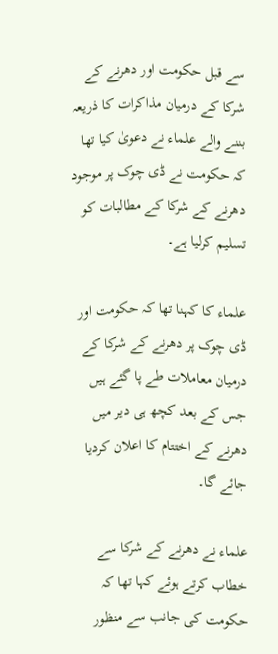سے قبل حکومت اور دھرنے کے شرکا کے درمیان مذاکرات کا ذریعہ بننے والے علماء نے دعویٰ کیا تھا کہ حکومت نے ڈی چوک پر موجود دھرنے کے شرکا کے مطالبات کو تسلیم کرلیا ہے۔

علماء کا کہنا تھا کہ حکومت اور ڈی چوک پر دھرنے کے شرکا کے درمیان معاملات طے پا گئے ہیں جس کے بعد کچھ ہی دیر میں دھرنے کے اختتام کا اعلان کردیا جائے گا۔

علماء نے دھرنے کے شرکا سے خطاب کرتے ہوئے کہا تھا کہ حکومت کی جانب سے منظور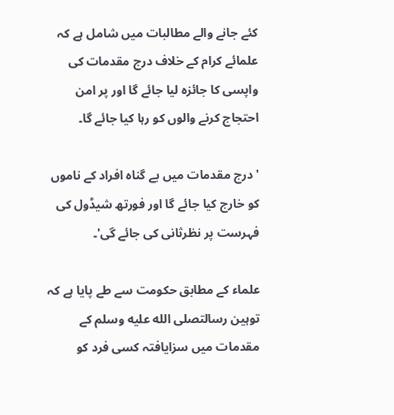کئے جانے والے مطالبات میں شامل ہے کہ علمائے کرام کے خلاف درج مقدمات کی واپسی کا جائزہ لیا جائے گا اور پر امن احتجاج کرنے والوں کو رہا کیا جائے گا۔

'درج مقدمات میں بے گناہ افراد کے ناموں کو خارج کیا جائے گا اور فورتھ شیڈول کی فہرست پر نظرثانی کی جائے گی'۔

علماء کے مطابق حکومت سے طے پایا ہے کہ توہین رسالتصلى الله عليه وسلم کے مقدمات میں سزایافتہ کسی فرد کو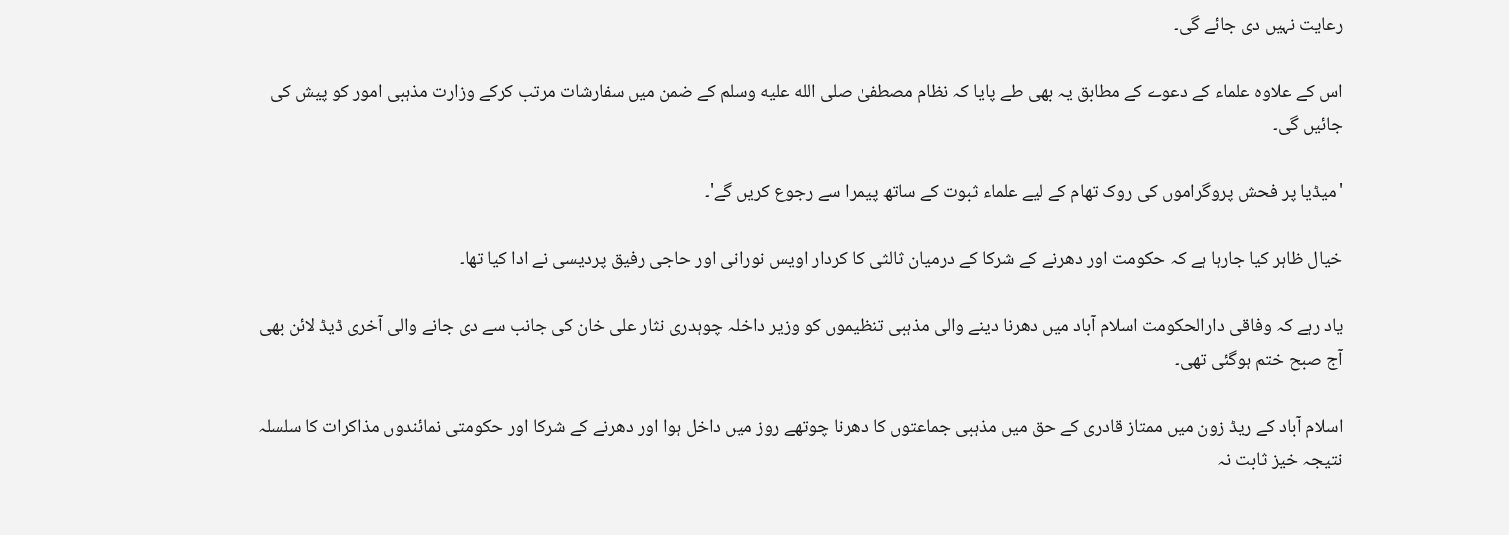رعایت نہیں دی جائے گی۔

اس کے علاوہ علماء کے دعوے کے مطابق یہ بھی طے پایا کہ نظام مصطفیٰ صلى الله عليه وسلم کے ضمن میں سفارشات مرتب کرکے وزارت مذہبی امور کو پیش کی جائیں گی۔

'میڈیا پر فحش پروگراموں کی روک تھام کے لیے علماء ثبوت کے ساتھ پیمرا سے رجوع کریں گے'۔

خیال ظاہر کیا جارہا ہے کہ حکومت اور دھرنے کے شرکا کے درمیان ثالثی کا کردار اویس نورانی اور حاجی رفیق پردیسی نے ادا کیا تھا۔

یاد رہے کہ وفاقی دارالحکومت اسلام آباد میں دھرنا دینے والی مذہبی تنظیموں کو وزیر داخلہ چوہدری نثار علی خان کی جانب سے دی جانے والی آخری ڈیڈ لائن بھی آج صبح ختم ہوگئی تھی۔

اسلام آباد کے ریڈ زون میں ممتاز قادری کے حق میں مذہبی جماعتوں کا دھرنا چوتھے روز میں داخل ہوا اور دھرنے کے شرکا اور حکومتی نمائندوں مذاکرات کا سلسلہ نتیجہ خیز ثابت نہ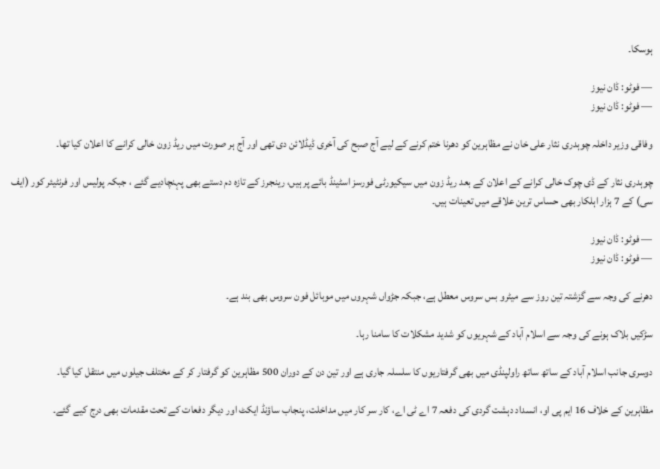ہوسکا۔

— فوٹو: ڈان نیوز
— فوٹو: ڈان نیوز

وفاقی وزیر داخلہ چوہدری نثار علی خان نے مظاہرین کو دھرنا ختم کرنے کے لیے آج صبح کی آخری ڈیڈلائن دی تھی اور آج ہر صورت میں ریڈ زون خالی کرانے کا اعلان کیا تھا۔

چوہدری نثار کے ڈی چوک خالی کرانے کے اعلان کے بعد ریڈ زون میں سیکیورٹی فورسز اسٹینڈ بائے پر ہیں، رینجرز کے تازہ دم دستے بھی پہنچادیے گئے ، جبکہ پولیس اور فرنٹیئر کور (ایف سی) کے 7 ہزار اہلکار بھی حساس ترین علاقے میں تعینات ہیں۔

— فوٹو: ڈان نیوز
— فوٹو: ڈان نیوز

دھرنے کی وجہ سے گزشتہ تین روز سے میٹرو بس سروس معطل ہے، جبکہ جڑواں شہروں میں موبائل فون سروس بھی بند ہے۔

سڑکیں بلاک ہونے کی وجہ سے اسلام آباد کے شہریوں کو شدید مشکلات کا سامنا رہا۔

دوسری جانب اسلام آباد کے ساتھ ساتھ راولپنڈی میں بھی گرفتاریوں کا سلسلہ جاری ہے اور تین دن کے دوران 500 مظاہرین کو گرفتار کر کے مختلف جیلوں میں منتقل کیا گیا۔

مظاہرین کے خلاف 16 ایم پی او، انسداد دہشت گردی کی دفعہ 7 اے ٹی اے، کار سر کار میں مداخلت، پنجاب ساؤنڈ ایکٹ اور دیگر دفعات کے تحت مقدمات بھی درج کیے گئے۔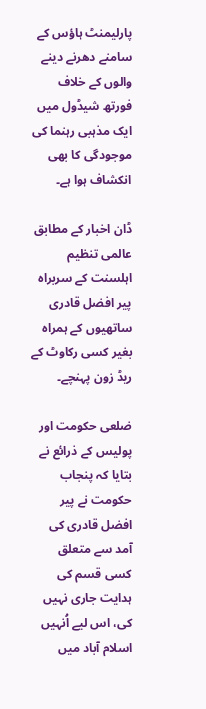پارلیمنٹ ہاؤس کے سامنے دھرنے دینے والوں کے خلاف فورتھ شیڈول میں ایک مذہبی رہنما کی موجودگی کا بھی انکشاف ہوا ہے۔

ڈان اخبار کے مطابق عالمی تنظیم اہلسنت کے سربراہ پیر افضل قادری ساتھیوں کے ہمراہ بغیر کسی رکاوٹ کے ریڈ زون پہنچے۔

ضلعی حکومت اور پولیس کے ذرائع نے بتایا کہ پنجاب حکومت نے پیر افضل قادری کی آمد سے متعلق کسی قسم کی ہدایت جاری نہیں کی، اس لیے اُنہیں اسلام آباد میں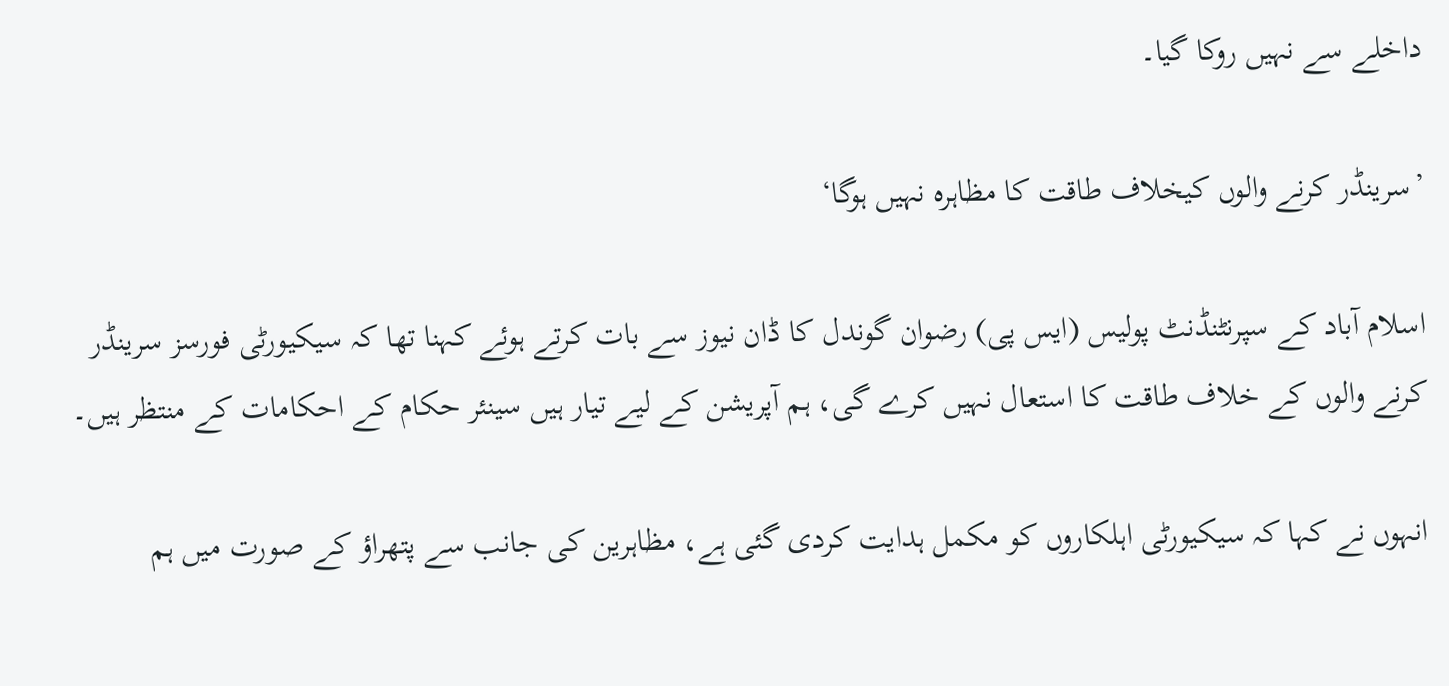داخلے سے نہیں روکا گیا۔

’سرینڈر کرنے والوں کیخلاف طاقت کا مظاہرہ نہیں ہوگا‘

اسلام آباد کے سپرنٹنڈنٹ پولیس (ایس پی) رضوان گوندل کا ڈان نیوز سے بات کرتے ہوئے کہنا تھا کہ سیکیورٹی فورسز سرینڈر کرنے والوں کے خلاف طاقت کا استعال نہیں کرے گی، ہم آپریشن کے لیے تیار ہیں سینئر حکام کے احکامات کے منتظر ہیں۔

انہوں نے کہا کہ سیکیورٹی اہلکاروں کو مکمل ہدایت کردی گئی ہے، مظاہرین کی جانب سے پتھراؤ کے صورت میں ہم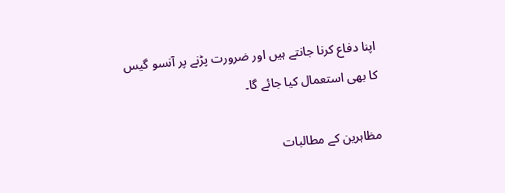اپنا دفاع کرنا جانتے ہیں اور ضرورت پڑنے پر آنسو گیس کا بھی استعمال کیا جائے گا۔

مظاہرین کے مطالبات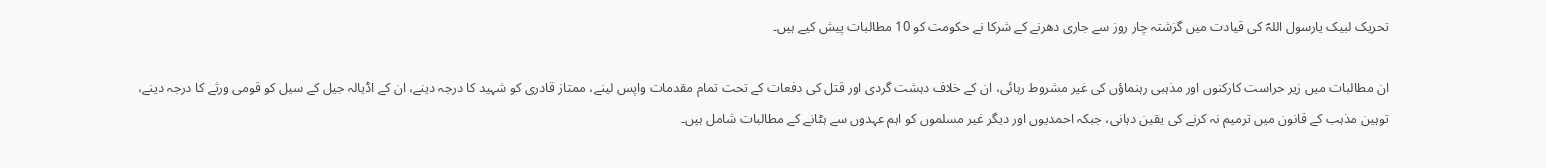تحریک لبیک یارسول اللہؐ کی قیادت میں گزشتہ چار روز سے جاری دھرنے کے شرکا نے حکومت کو 10 مطالبات پیش کیے ہیں۔

ان مطالبات میں زیر حراست کارکنوں اور مذہبی رہنماؤں کی غیر مشروط رہائی، ان کے خلاف دہشت گردی اور قتل کی دفعات کے تحت تمام مقدمات واپس لینے، ممتاز قادری کو شہید کا درجہ دینے، ان کے اڈیالہ جیل کے سیل کو قومی ورثے کا درجہ دینے، توہین مذہب کے قانون میں ترمیم نہ کرنے کی یقین دہانی، جبکہ احمدیوں اور دیگر غیر مسلموں کو اہم عہدوں سے ہٹانے کے مطالبات شامل ہیں۔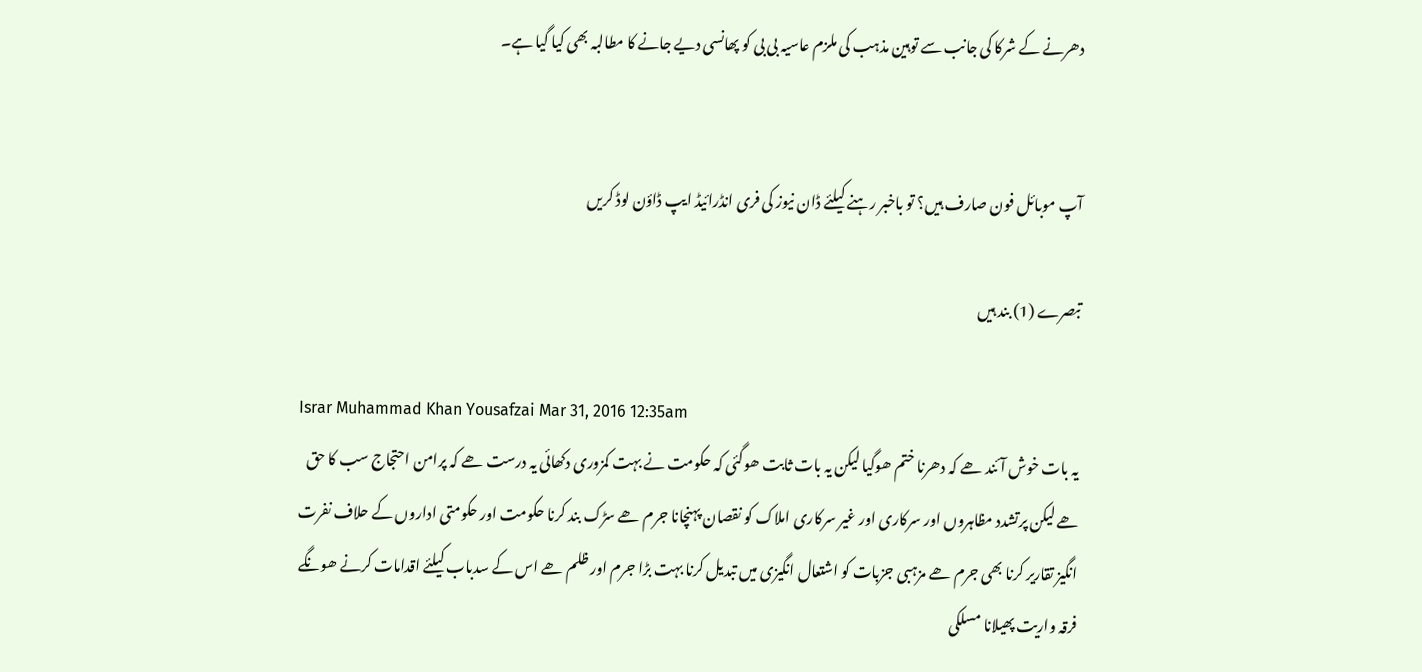دھرنے کے شرکا کی جانب سے توہین مذہب کی ملزم عاسیہ بی بی کو پھانسی دیے جانے کا مطالبہ بھی کیا گیا ہے۔


آپ موبائل فون صارف ہیں؟ تو باخبر رہنے کیلئے ڈان نیوز کی فری انڈرائیڈ ایپ ڈاؤن لوڈ کریں

تبصرے (1) بند ہیں

Israr Muhammad Khan Yousafzai Mar 31, 2016 12:35am
یہ بات خوش آئند ھے کہ دھرنا ختم ھوگیا لیکن یہ بات ثابت ھوگئی کہ حکومت نے بہت کمزوری دکھائی یہ درست ھے کہ پرامن احتجاج سب کا حق ھے لیکن پرتشدد مظاہروں اور سرکاری اور غیر سرکاری املاک کو نقصان پہنچانا جرم ھے سڑک بند کرنا حکومت اور حکومتی اداروں کے حلاف نفرت انگیز تقاریر کرنا بھی جرم ھے مزہبی جزبات کو اشتعال انگیزی میں تبدیل کرنا بہت بڑا جرم اور ظلم ھے اس کے سدباب کیلئے اقدامات کرنے ھونگے فرقہ واریت پھیلانا مسلکی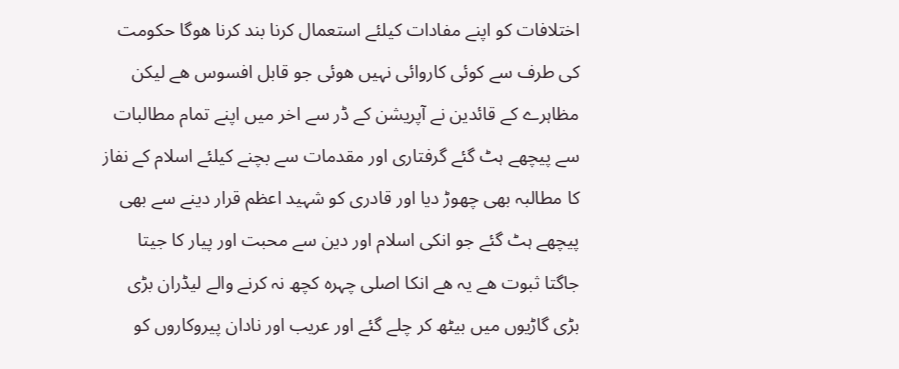اختلافات کو اپنے مفادات کیلئے استعمال کرنا بند کرنا ھوگا حکومت کی طرف سے کوئی کاروائی نہیں ھوئی جو قابل افسوس ھے لیکن مظاہرے کے قائدین نے آپریشن کے ڈر سے اخر میں اپنے تمام مطالبات سے پیچھے ہٹ گئے گرفتاری اور مقدمات سے بچنے کیلئے اسلام کے نفاز کا مطالبہ بھی چھوڑ دیا اور قادری کو شہید اعظم قرار دینے سے بھی پیچھے ہٹ گئے جو انکی اسلام اور دین سے محبت اور پیار کا جیتا جاگتا ثبوت ھے یہ ھے انکا اصلی چہرہ کچھ نہ کرنے والے لیڈران بڑی بڑی گاڑیوں میں بیٹھ کر چلے گئے اور عریب اور نادان پیروکاروں کو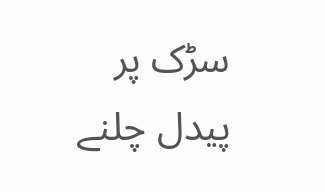سڑک پر پیدل چلنے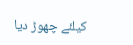کیلئے چھوڑ دیا